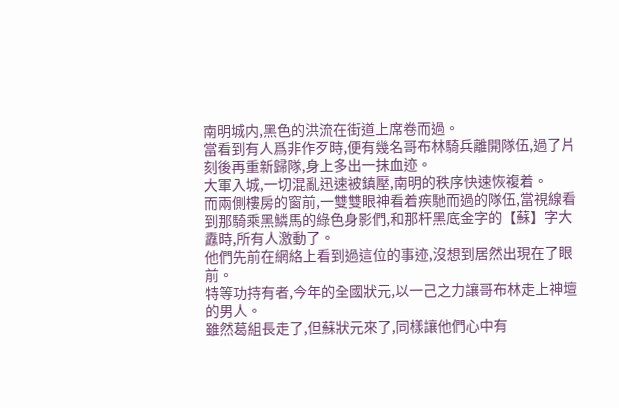南明城内,黑色的洪流在街道上席卷而過。
當看到有人爲非作歹時,便有幾名哥布林騎兵離開隊伍,過了片刻後再重新歸隊,身上多出一抹血迹。
大軍入城,一切混亂迅速被鎮壓,南明的秩序快速恢複着。
而兩側樓房的窗前,一雙雙眼神看着疾馳而過的隊伍,當視線看到那騎乘黑鱗馬的綠色身影們,和那杆黑底金字的【蘇】字大纛時,所有人激動了。
他們先前在網絡上看到過這位的事迹,沒想到居然出現在了眼前。
特等功持有者,今年的全國狀元,以一己之力讓哥布林走上神壇的男人。
雖然葛組長走了,但蘇狀元來了,同樣讓他們心中有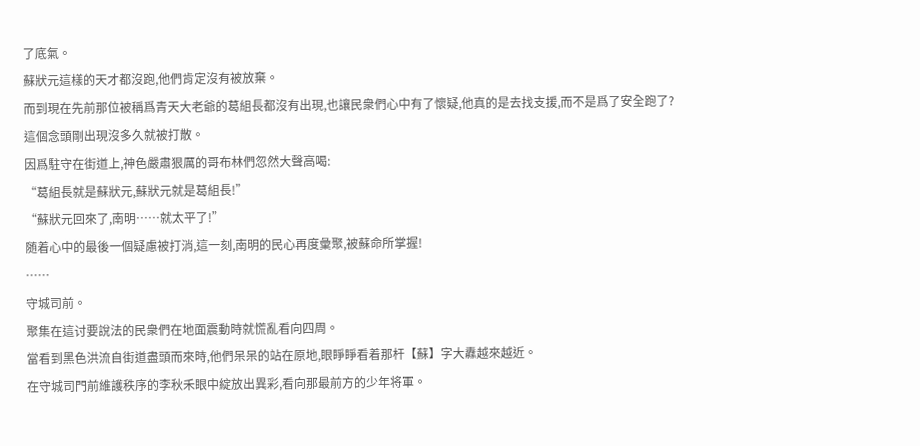了底氣。
蘇狀元這樣的天才都沒跑,他們肯定沒有被放棄。
而到現在先前那位被稱爲青天大老爺的葛組長都沒有出現,也讓民衆們心中有了懷疑,他真的是去找支援,而不是爲了安全跑了?
這個念頭剛出現沒多久就被打散。
因爲駐守在街道上,神色嚴肅狠厲的哥布林們忽然大聲高喝:
“葛組長就是蘇狀元,蘇狀元就是葛組長!”
“蘇狀元回來了,南明……就太平了!”
随着心中的最後一個疑慮被打消,這一刻,南明的民心再度彙聚,被蘇命所掌握!
……
守城司前。
聚集在這讨要說法的民衆們在地面震動時就慌亂看向四周。
當看到黑色洪流自街道盡頭而來時,他們呆呆的站在原地,眼睜睜看着那杆【蘇】字大纛越來越近。
在守城司門前維護秩序的李秋禾眼中綻放出異彩,看向那最前方的少年将軍。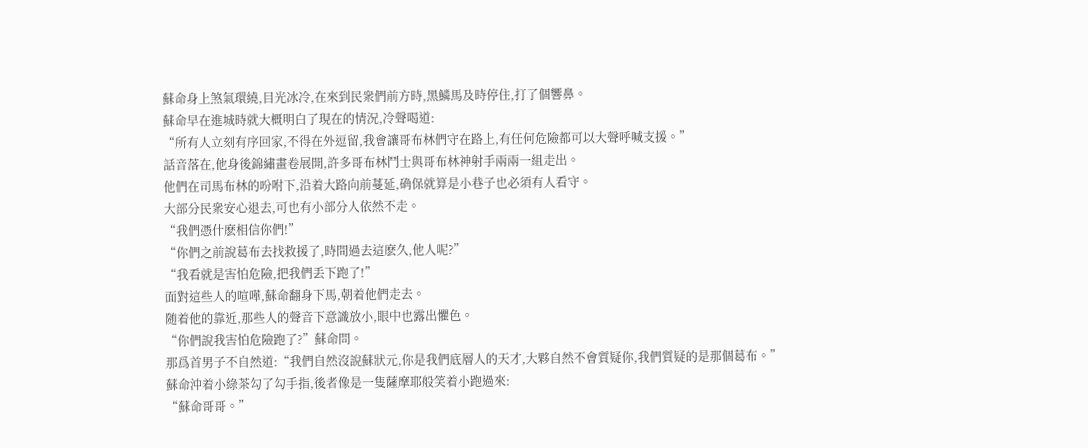蘇命身上煞氣環繞,目光冰冷,在來到民衆們前方時,黑鱗馬及時停住,打了個響鼻。
蘇命早在進城時就大概明白了現在的情況,冷聲喝道:
“所有人立刻有序回家,不得在外逗留,我會讓哥布林們守在路上,有任何危險都可以大聲呼喊支援。”
話音落在,他身後錦繡畫卷展開,許多哥布林鬥士與哥布林神射手兩兩一組走出。
他們在司馬布林的吩咐下,沿着大路向前蔓延,确保就算是小巷子也必須有人看守。
大部分民衆安心退去,可也有小部分人依然不走。
“我們憑什麽相信你們!”
“你們之前說葛布去找救援了,時間過去這麽久,他人呢?”
“我看就是害怕危險,把我們丢下跑了!”
面對這些人的喧嘩,蘇命翻身下馬,朝着他們走去。
随着他的靠近,那些人的聲音下意識放小,眼中也露出懼色。
“你們說我害怕危險跑了?”蘇命問。
那爲首男子不自然道:“我們自然沒說蘇狀元,你是我們底層人的天才,大夥自然不會質疑你,我們質疑的是那個葛布。”
蘇命沖着小綠茶勾了勾手指,後者像是一隻薩摩耶般笑着小跑過來:
“蘇命哥哥。”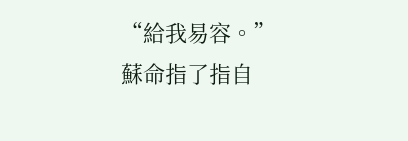“給我易容。”
蘇命指了指自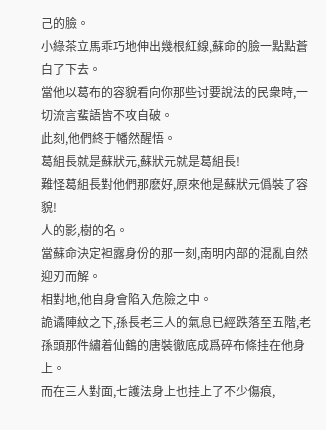己的臉。
小綠茶立馬乖巧地伸出幾根紅線,蘇命的臉一點點蒼白了下去。
當他以葛布的容貌看向你那些讨要說法的民衆時,一切流言蜚語皆不攻自破。
此刻,他們終于幡然醒悟。
葛組長就是蘇狀元,蘇狀元就是葛組長!
難怪葛組長對他們那麽好,原來他是蘇狀元僞裝了容貌!
人的影,樹的名。
當蘇命決定袒露身份的那一刻,南明内部的混亂自然迎刃而解。
相對地,他自身會陷入危險之中。
詭谲陣紋之下,孫長老三人的氣息已經跌落至五階,老孫頭那件繡着仙鶴的唐裝徹底成爲碎布條挂在他身上。
而在三人對面,七護法身上也挂上了不少傷痕,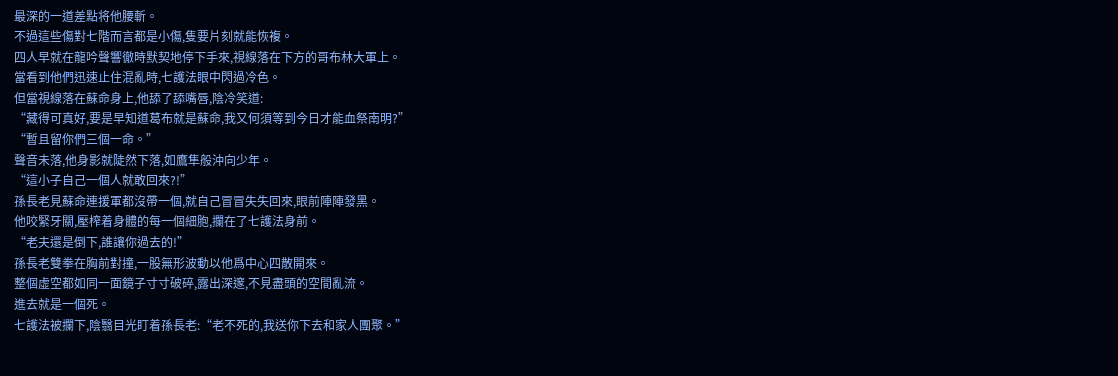最深的一道差點将他腰斬。
不過這些傷對七階而言都是小傷,隻要片刻就能恢複。
四人早就在龍吟聲響徹時默契地停下手來,視線落在下方的哥布林大軍上。
當看到他們迅速止住混亂時,七護法眼中閃過冷色。
但當視線落在蘇命身上,他舔了舔嘴唇,陰冷笑道:
“藏得可真好,要是早知道葛布就是蘇命,我又何須等到今日才能血祭南明?”
“暫且留你們三個一命。”
聲音未落,他身影就陡然下落,如鷹隼般沖向少年。
“這小子自己一個人就敢回來?!”
孫長老見蘇命連援軍都沒帶一個,就自己冒冒失失回來,眼前陣陣發黑。
他咬緊牙關,壓榨着身體的每一個細胞,攔在了七護法身前。
“老夫還是倒下,誰讓你過去的!”
孫長老雙拳在胸前對撞,一股無形波動以他爲中心四散開來。
整個虛空都如同一面鏡子寸寸破碎,露出深邃,不見盡頭的空間亂流。
進去就是一個死。
七護法被攔下,陰翳目光盯着孫長老:“老不死的,我送你下去和家人團聚。”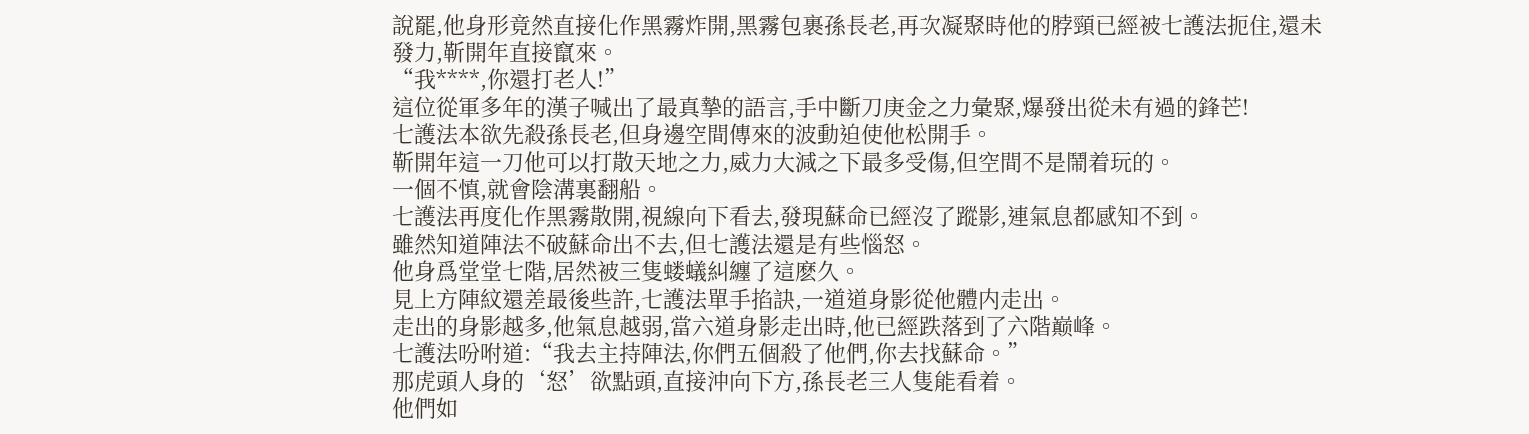說罷,他身形竟然直接化作黑霧炸開,黑霧包裹孫長老,再次凝聚時他的脖頸已經被七護法扼住,還未發力,靳開年直接竄來。
“我****,你還打老人!”
這位從軍多年的漢子喊出了最真摯的語言,手中斷刀庚金之力彙聚,爆發出從未有過的鋒芒!
七護法本欲先殺孫長老,但身邊空間傳來的波動迫使他松開手。
靳開年這一刀他可以打散天地之力,威力大減之下最多受傷,但空間不是鬧着玩的。
一個不慎,就會陰溝裏翻船。
七護法再度化作黑霧散開,視線向下看去,發現蘇命已經沒了蹤影,連氣息都感知不到。
雖然知道陣法不破蘇命出不去,但七護法還是有些惱怒。
他身爲堂堂七階,居然被三隻蝼蟻糾纏了這麽久。
見上方陣紋還差最後些許,七護法單手掐訣,一道道身影從他體内走出。
走出的身影越多,他氣息越弱,當六道身影走出時,他已經跌落到了六階巅峰。
七護法吩咐道:“我去主持陣法,你們五個殺了他們,你去找蘇命。”
那虎頭人身的‘怒’欲點頭,直接沖向下方,孫長老三人隻能看着。
他們如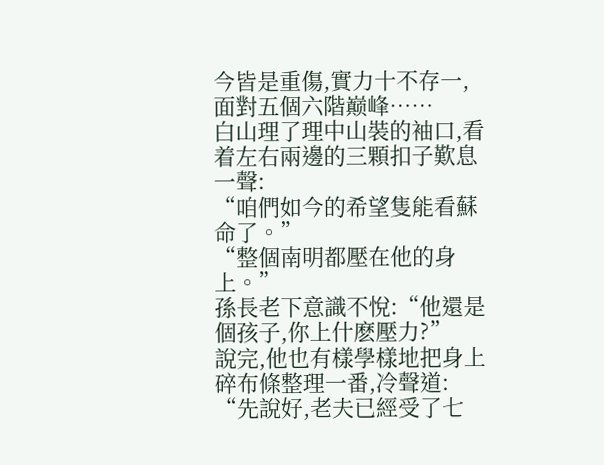今皆是重傷,實力十不存一,面對五個六階巅峰……
白山理了理中山裝的袖口,看着左右兩邊的三顆扣子歎息一聲:
“咱們如今的希望隻能看蘇命了。”
“整個南明都壓在他的身上。”
孫長老下意識不悅:“他還是個孩子,你上什麽壓力?”
說完,他也有樣學樣地把身上碎布條整理一番,冷聲道:
“先說好,老夫已經受了七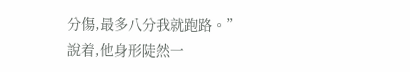分傷,最多八分我就跑路。”
說着,他身形陡然一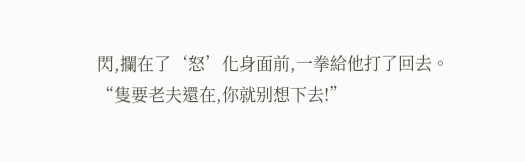閃,攔在了‘怒’化身面前,一拳給他打了回去。
“隻要老夫還在,你就别想下去!”